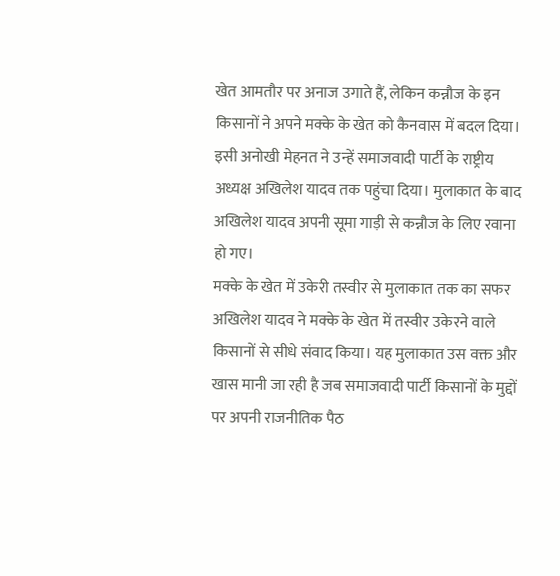खेत आमतौर पर अनाज उगाते हैं, लेकिन कन्नौज के इन किसानों ने अपने मक्के के खेत को कैनवास में बदल दिया। इसी अनोखी मेहनत ने उन्हें समाजवादी पार्टी के राष्ट्रीय अध्यक्ष अखिलेश यादव तक पहुंचा दिया। मुलाकात के बाद अखिलेश यादव अपनी सूमा गाड़ी से कन्नौज के लिए रवाना हो गए।
मक्के के खेत में उकेरी तस्वीर से मुलाकात तक का सफर
अखिलेश यादव ने मक्के के खेत में तस्वीर उकेरने वाले किसानों से सीधे संवाद किया। यह मुलाकात उस वक्त और खास मानी जा रही है जब समाजवादी पार्टी किसानों के मुद्दों पर अपनी राजनीतिक पैठ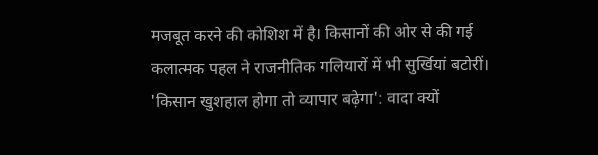मजबूत करने की कोशिश में है। किसानों की ओर से की गई कलात्मक पहल ने राजनीतिक गलियारों में भी सुर्खियां बटोरीं।
'किसान खुशहाल होगा तो व्यापार बढ़ेगा': वादा क्यों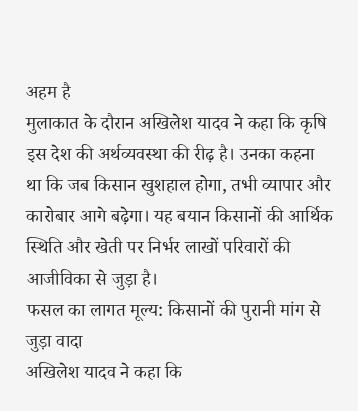अहम है
मुलाकात के दौरान अखिलेश यादव ने कहा कि कृषि इस देश की अर्थव्यवस्था की रीढ़ है। उनका कहना था कि जब किसान खुशहाल होगा, तभी व्यापार और कारोबार आगे बढ़ेगा। यह बयान किसानों की आर्थिक स्थिति और खेती पर निर्भर लाखों परिवारों की आजीविका से जुड़ा है।
फसल का लागत मूल्य: किसानों की पुरानी मांग से जुड़ा वादा
अखिलेश यादव ने कहा कि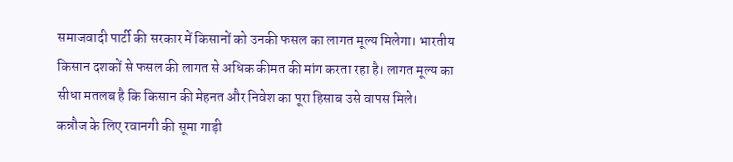समाजवादी पार्टी की सरकार में किसानों को उनकी फसल का लागत मूल्य मिलेगा। भारतीय किसान दशकों से फसल की लागत से अधिक कीमत की मांग करता रहा है। लागत मूल्य का सीधा मतलब है कि किसान की मेहनत और निवेश का पूरा हिसाब उसे वापस मिले।
कन्नौज के लिए रवानगी की सूमा गाड़ी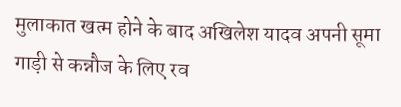मुलाकात खत्म होने के बाद अखिलेश यादव अपनी सूमा गाड़ी से कन्नौज के लिए रव